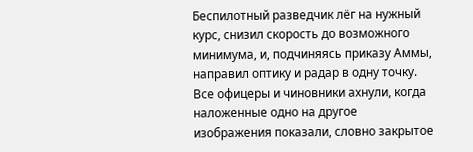Беспилотный разведчик лёг на нужный курс, снизил скорость до возможного минимума, и, подчиняясь приказу Аммы, направил оптику и радар в одну точку.
Все офицеры и чиновники ахнули, когда наложенные одно на другое изображения показали, словно закрытое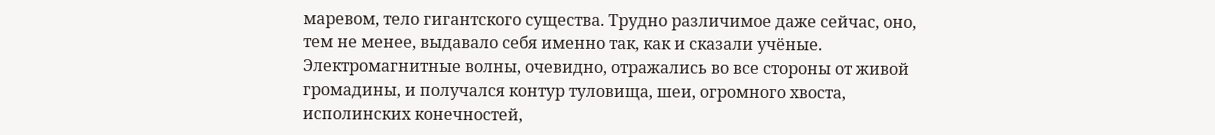маревом, тело гигантского существа. Трудно различимое даже сейчас, оно, тем не менее, выдавало себя именно так, как и сказали учёные. Электромагнитные волны, очевидно, отражались во все стороны от живой громадины, и получался контур туловища, шеи, огромного хвоста, исполинских конечностей,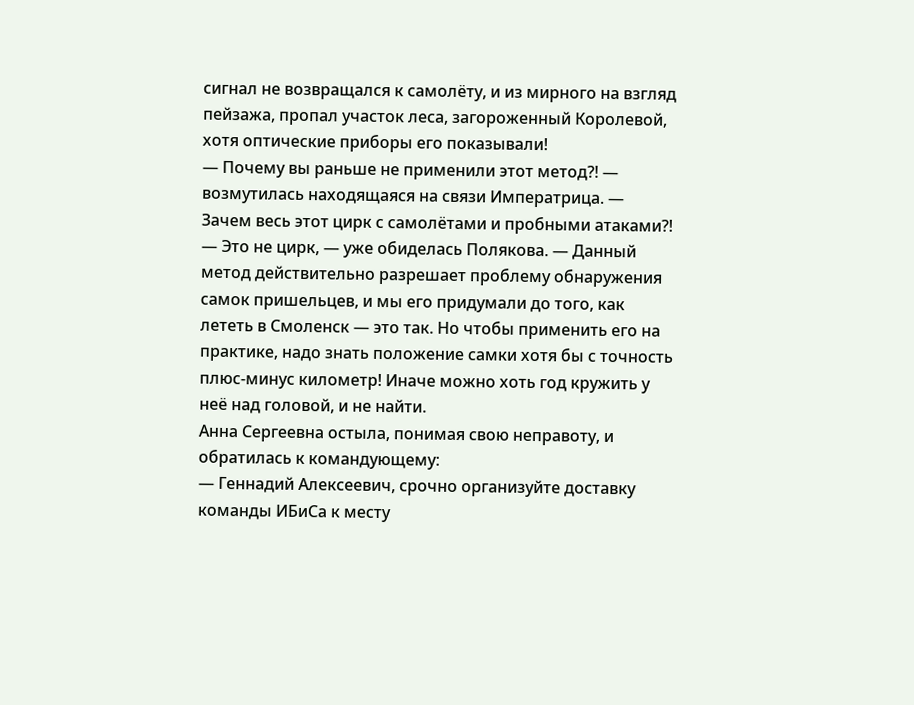сигнал не возвращался к самолёту, и из мирного на взгляд пейзажа, пропал участок леса, загороженный Королевой, хотя оптические приборы его показывали!
— Почему вы раньше не применили этот метод?! — возмутилась находящаяся на связи Императрица. — Зачем весь этот цирк с самолётами и пробными атаками?!
— Это не цирк, — уже обиделась Полякова. — Данный метод действительно разрешает проблему обнаружения самок пришельцев, и мы его придумали до того, как лететь в Смоленск — это так. Но чтобы применить его на практике, надо знать положение самки хотя бы с точность плюс-минус километр! Иначе можно хоть год кружить у неё над головой, и не найти.
Анна Сергеевна остыла, понимая свою неправоту, и обратилась к командующему:
— Геннадий Алексеевич, срочно организуйте доставку команды ИБиСа к месту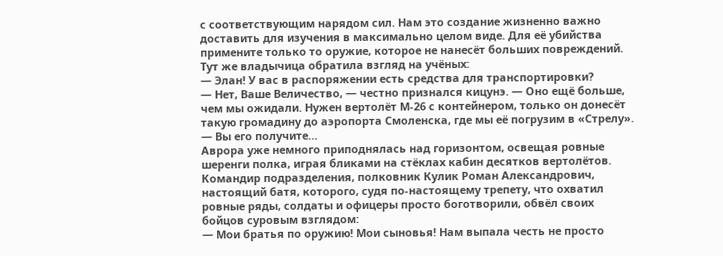с соответствующим нарядом сил. Нам это создание жизненно важно доставить для изучения в максимально целом виде. Для её убийства примените только то оружие, которое не нанесёт больших повреждений.
Тут же владычица обратила взгляд на учёных:
— Элан! У вас в распоряжении есть средства для транспортировки?
— Нет, Ваше Величество, — честно признался кицунэ. — Оно ещё больше, чем мы ожидали. Нужен вертолёт М-26 с контейнером, только он донесёт такую громадину до аэропорта Смоленска, где мы её погрузим в «Стрелу».
— Вы его получите…
Аврора уже немного приподнялась над горизонтом, освещая ровные шеренги полка, играя бликами на стёклах кабин десятков вертолётов. Командир подразделения, полковник Кулик Роман Александрович, настоящий батя, которого, судя по-настоящему трепету, что охватил ровные ряды, солдаты и офицеры просто боготворили, обвёл своих бойцов суровым взглядом:
— Мои братья по оружию! Мои сыновья! Нам выпала честь не просто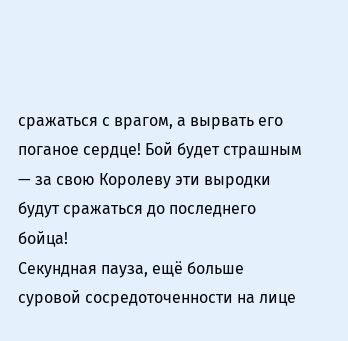сражаться с врагом, а вырвать его поганое сердце! Бой будет страшным — за свою Королеву эти выродки будут сражаться до последнего бойца!
Секундная пауза, ещё больше суровой сосредоточенности на лице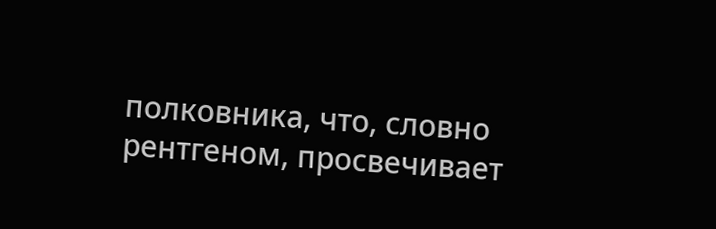полковника, что, словно рентгеном, просвечивает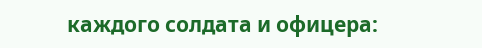каждого солдата и офицера: